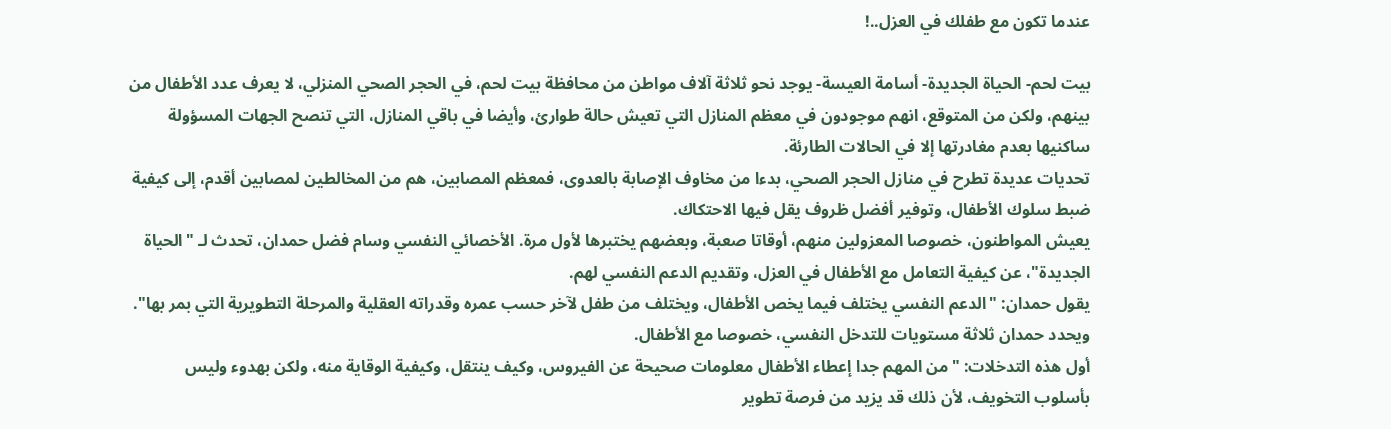عندما تكون مع طفلك في العزل..!

بيت لحم- الحياة الجديدة- أسامة العيسة- يوجد نحو ثلاثة آلاف مواطن من محافظة بيت لحم، في الحجر الصحي المنزلي، لا يعرف عدد الأطفال من بينهم، ولكن من المتوقع، انهم موجودون في معظم المنازل التي تعيش حالة طوارئ، وأيضا في باقي المنازل، التي تنصح الجهات المسؤولة ساكنيها بعدم مغادرتها إلا في الحالات الطارئة.
تحديات عديدة تطرح في منازل الحجر الصحي، بدءا من مخاوف الإصابة بالعدوى، فمعظم المصابين، هم من المخالطين لمصابين أقدم، إلى كيفية ضبط سلوك الأطفال، وتوفير أفضل ظروف يقل فيها الاحتكاك.
يعيش المواطنون، خصوصا المعزولين منهم، أوقاتا صعبة، وبعضهم يختبرها لأول مرة. الأخصائي النفسي وسام فضل حمدان، تحدث لـ "الحياة الجديدة"، عن كيفية التعامل مع الأطفال في العزل، وتقديم الدعم النفسي لهم.
يقول حمدان: "الدعم النفسي يختلف فيما يخص الأطفال، ويختلف من طفل لآخر حسب عمره وقدراته العقلية والمرحلة التطويرية التي بمر بها".
ويحدد حمدان ثلاثة مستويات للتدخل النفسي، خصوصا مع الأطفال.
أول هذه التدخلات: "من المهم جدا إعطاء الأطفال معلومات صحيحة عن الفيروس، وكيف ينتقل، وكيفية الوقاية منه، ولكن بهدوء وليس بأسلوب التخويف، لأن ذلك قد يزيد من فرصة تطوير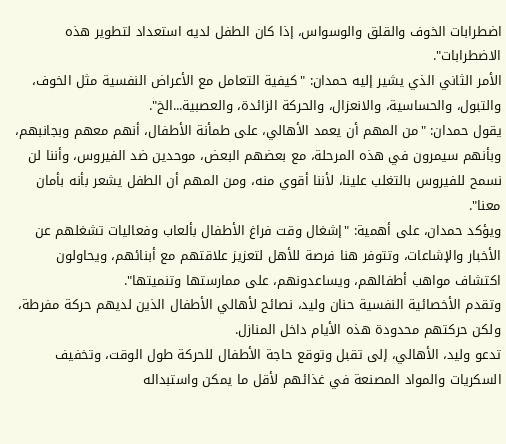اضطرابات الخوف والقلق والوسواس، إذا كان الطفل لديه استعداد لتطوير هذه الاضطرابات".
الأمر الثاني الذي يشير إليه حمدان: "كيفية التعامل مع الأعراض النفسية مثل الخوف، والتبول، والحساسية، والانعزال، والحركة الزائدة، والعصبية...الخ".
يقول حمدان: "من المهم أن يعمد الأهالي، على طمأنة الأطفال، أنهم معهم وبجانبهم، وبأنهم سيمرون في هذه المرحلة، مع بعضهم البعض، موحدين ضد الفيروس، وأننا لن نسمح للفيروس بالتغلب علينا، لأننا أقوي منه، ومن المهم أن الطفل يشعر بأنه بأمان معنا".
ويؤكد حمدان، على أهمية: "إشغال وقت فراغ الأطفال بألعاب وفعاليات تشغلهم عن الأخبار والإشاعات، وتتوفر هنا فرصة للأهل لتعزيز علاقتهم مع أبنائهم، ويحاولون اكتشاف مواهب أطفالهم، ويساعدونهم، على ممارستها وتنميتها".
وتقدم الأخصائية النفسية حنان وليد، نصائح لأهالي الأطفال الذين لديهم حركة مفرطة، ولكن حركتهم محدودة هذه الأيام داخل المنازل.
تدعو وليد، الأهالي، إلى تقبل وتوقع حاجة الأطفال للحركة طول الوقت، وتخفيف السكريات والمواد المصنعة في غذائهم لأقل ما يمكن واستبداله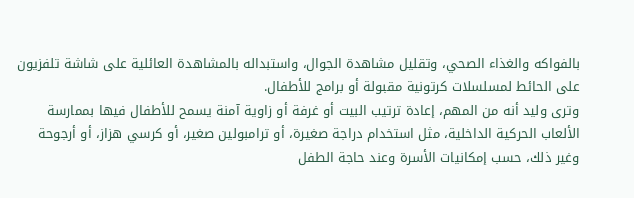بالفواكه والغذاء الصحي، وتقليل مشاهدة الجوال، واستبداله بالمشاهدة العائلية على شاشة تلفزيون على الحائط لمسلسلات كرتونية مقبولة أو برامج للأطفال.
وترى وليد أنه من المهم، إعادة ترتيب البيت أو غرفة أو زاوية آمنة يسمح للأطفال فيها بممارسة الألعاب الحركية الداخلية، مثل استخدام دراجة صغيرة، أو ترامبولين صغير، أو كرسي هزاز، أو أرجوحة وغير ذلك، حسب إمكانيات الأسرة وعند حاجة الطفل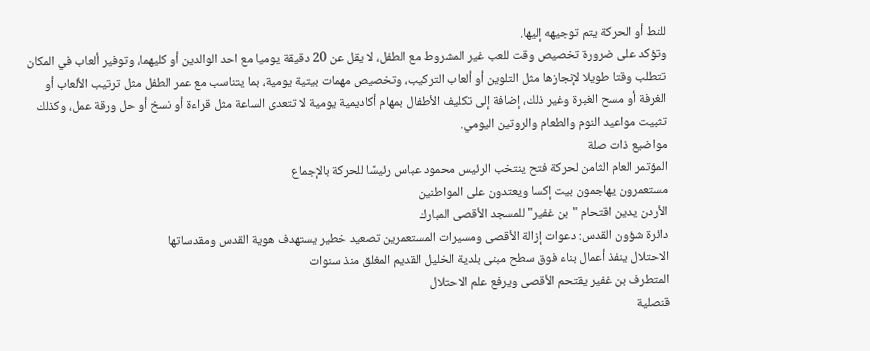للنط أو الحركة يتم توجيهه إليها.
وتؤكد على ضرورة تخصيص وقت للعب غير المشروط مع الطفل، لا يقل عن 20 دقيقة يوميا مع احد الوالدين أو كليهما، وتوفير ألعاب في المكان تتطلب وقتا طويلا لإنجازها مثل التلوين أو ألعاب التركيب، وتخصيص مهمات بيتية يومية، بما يتناسب مع عمر الطفل مثل ترتيب الألعاب أو الغرفة أو مسح الغبرة وغير ذلك، إضافة إلى تكليف الأطفال بمهام أكاديمية يومية لا تتعدى الساعة مثل قراءة أو نسخ أو حل ورقة عمل، وكذلك تثبيت مواعيد النوم والطعام والروتين اليومي.
مواضيع ذات صلة
المؤتمر العام الثامن لحركة فتح ينتخب الرئيس محمود عباس رئيسًا للحركة بالإجماع
مستعمرون يهاجمون بيت إكسا ويعتدون على المواطنين
الأردن يدين اقتحام "بن غفير" للمسجد الأقصى المبارك
دائرة شؤون القدس: دعوات إزالة الأقصى ومسيرات المستعمرين تصعيد خطير يستهدف هوية القدس ومقدساتها
الاحتلال ينفذ أعمال بناء فوق سطح مبنى بلدية الخليل القديم المغلق منذ سنوات
المتطرف بن غفير يقتحم الأقصى ويرفع علم الاحتلال
قنصلية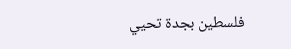فلسطين بجدة تحيي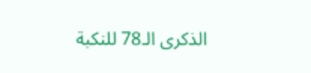الذكرى الـ78 للنكبة